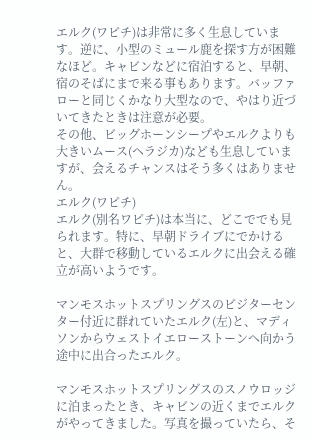エルク(ワピチ)は非常に多く生息しています。逆に、小型のミュール鹿を探す方が困難なほど。キャビンなどに宿泊すると、早朝、宿のそばにまで来る事もあります。バッファローと同じくかなり大型なので、やはり近づいてきたときは注意が必要。
その他、ビッグホーンシープやエルクよりも大きいムース(ヘラジカ)なども生息していますが、会えるチャンスはそう多くはありません。
エルク(ワピチ)
エルク(別名ワピチ)は本当に、どこででも見られます。特に、早朝ドライブにでかけると、大群で移動しているエルクに出会える確立が高いようです。

マンモスホットスプリングスのビジターセンター付近に群れていたエルク(左)と、マディソンからウェストイエローストーンへ向かう途中に出合ったエルク。

マンモスホットスプリングスのスノウロッジに泊まったとき、キャビンの近くまでエルクがやってきました。写真を撮っていたら、そ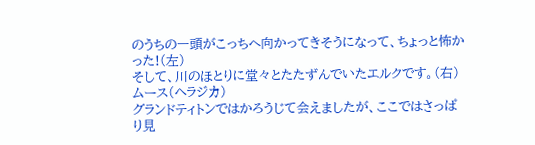のうちの一頭がこっちへ向かってきそうになって、ちょっと怖かった!(左)
そして、川のほとりに堂々とたたずんでいたエルクです。(右)
ムース(ヘラジカ)
グランドティトンではかろうじて会えましたが、ここではさっぱり見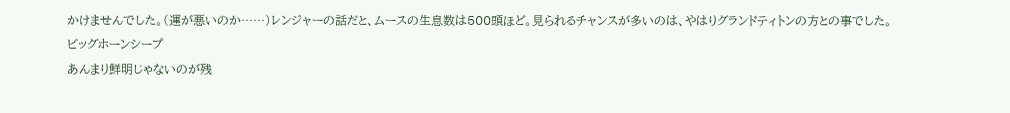かけませんでした。(運が悪いのか……)レンジャーの話だと、ムースの生息数は500頭ほど。見られるチャンスが多いのは、やはりグランドティトンの方との事でした。
ビッグホーンシープ
あんまり鮮明じゃないのが残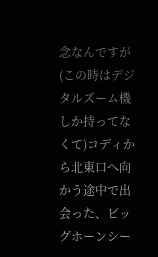念なんですが(この時はデジタルズーム機しか持ってなくて)コディから北東口へ向かう途中で出会った、ビッグホーンシー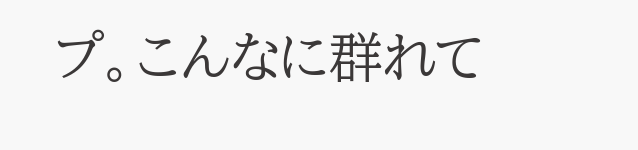プ。こんなに群れて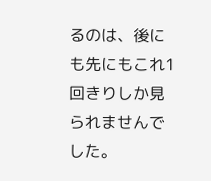るのは、後にも先にもこれ1回きりしか見られませんでした。